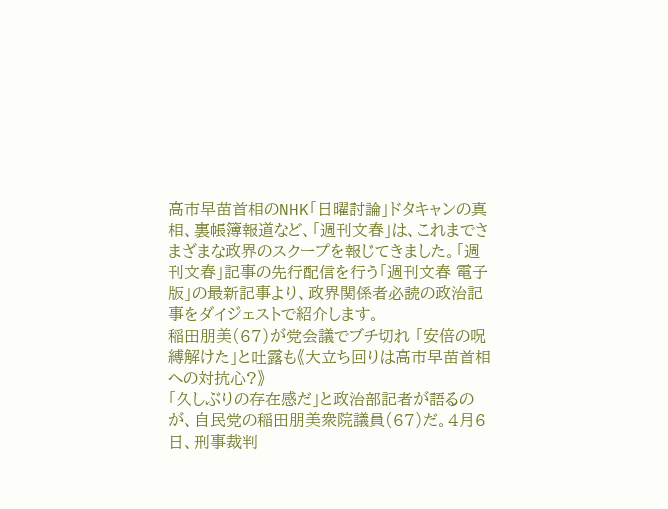高市早苗首相のNHK「日曜討論」ドタキャンの真相、裏帳簿報道など、「週刊文春」は、これまでさまざまな政界のスクープを報じてきました。「週刊文春」記事の先行配信を行う「週刊文春 電子版」の最新記事より、政界関係者必読の政治記事をダイジェストで紹介します。
稲田朋美(67)が党会議でブチ切れ 「安倍の呪縛解けた」と吐露も《大立ち回りは高市早苗首相への対抗心?》
「久しぶりの存在感だ」と政治部記者が語るのが、自民党の稲田朋美衆院議員(67)だ。4月6日、刑事裁判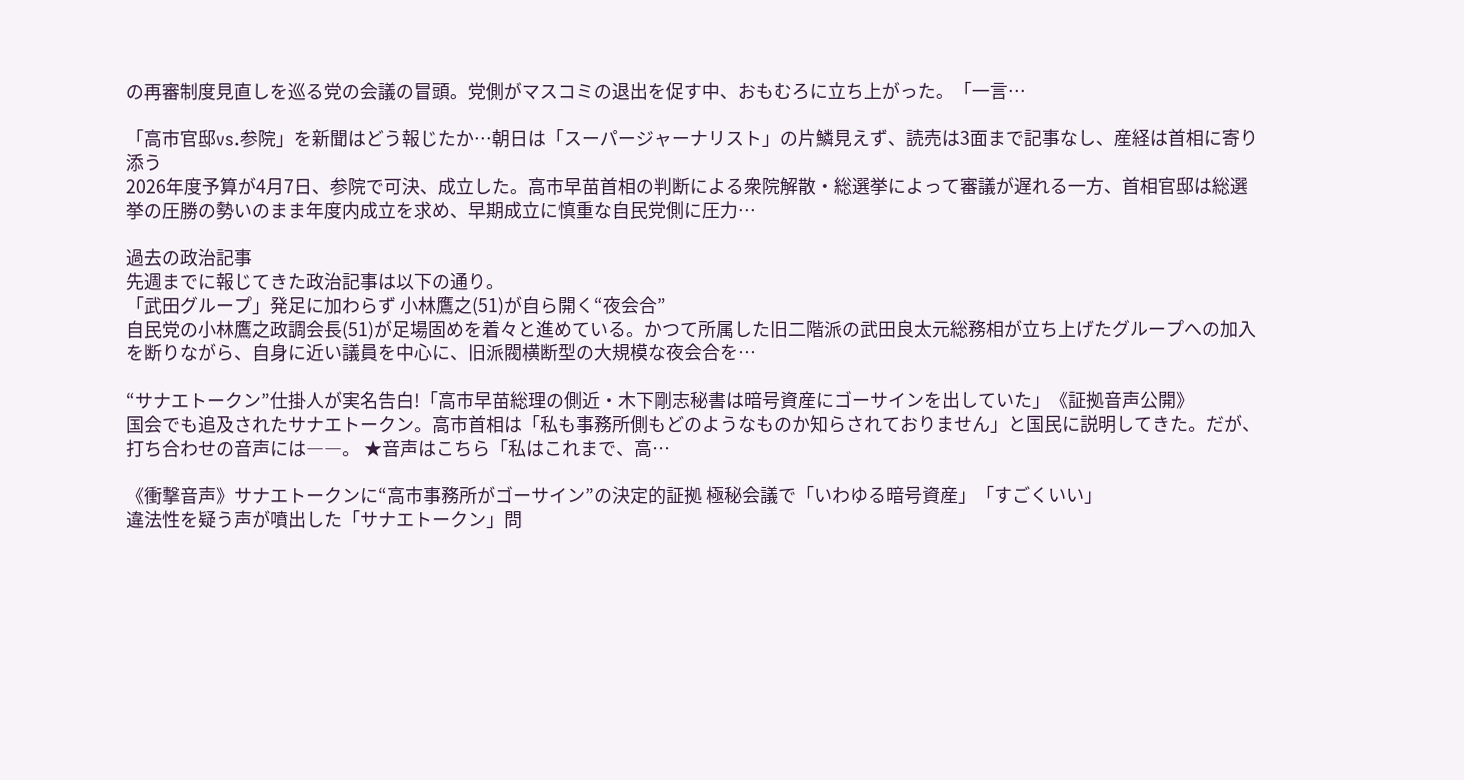の再審制度見直しを巡る党の会議の冒頭。党側がマスコミの退出を促す中、おもむろに立ち上がった。「一言…

「高市官邸vs.参院」を新聞はどう報じたか…朝日は「スーパージャーナリスト」の片鱗見えず、読売は3面まで記事なし、産経は首相に寄り添う
2026年度予算が4月7日、参院で可決、成立した。高市早苗首相の判断による衆院解散・総選挙によって審議が遅れる一方、首相官邸は総選挙の圧勝の勢いのまま年度内成立を求め、早期成立に慎重な自民党側に圧力…

過去の政治記事
先週までに報じてきた政治記事は以下の通り。
「武田グループ」発足に加わらず 小林鷹之(51)が自ら開く“夜会合”
自民党の小林鷹之政調会長(51)が足場固めを着々と進めている。かつて所属した旧二階派の武田良太元総務相が立ち上げたグループへの加入を断りながら、自身に近い議員を中心に、旧派閥横断型の大規模な夜会合を…

“サナエトークン”仕掛人が実名告白!「高市早苗総理の側近・木下剛志秘書は暗号資産にゴーサインを出していた」《証拠音声公開》
国会でも追及されたサナエトークン。高市首相は「私も事務所側もどのようなものか知らされておりません」と国民に説明してきた。だが、打ち合わせの音声には――。 ★音声はこちら「私はこれまで、高…

《衝撃音声》サナエトークンに“高市事務所がゴーサイン”の決定的証拠 極秘会議で「いわゆる暗号資産」「すごくいい」
違法性を疑う声が噴出した「サナエトークン」問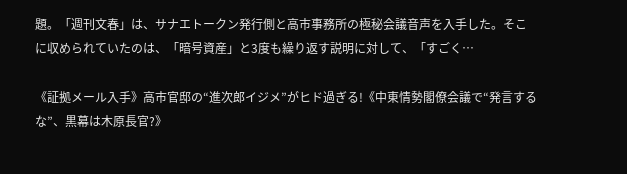題。「週刊文春」は、サナエトークン発行側と高市事務所の極秘会議音声を入手した。そこに収められていたのは、「暗号資産」と3度も繰り返す説明に対して、「すごく…

《証拠メール入手》高市官邸の“進次郎イジメ”がヒド過ぎる!《中東情勢閣僚会議で“発言するな”、黒幕は木原長官?》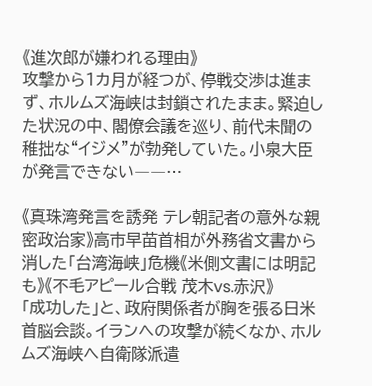《進次郎が嫌われる理由》
攻撃から1カ月が経つが、停戦交渉は進まず、ホルムズ海峡は封鎖されたまま。緊迫した状況の中、閣僚会議を巡り、前代未聞の稚拙な“イジメ”が勃発していた。小泉大臣が発言できない――…

《真珠湾発言を誘発 テレ朝記者の意外な親密政治家》高市早苗首相が外務省文書から消した「台湾海峡」危機《米側文書には明記も》《不毛アピール合戦 茂木vs.赤沢》
「成功した」と、政府関係者が胸を張る日米首脳会談。イランへの攻撃が続くなか、ホルムズ海峡へ自衛隊派遣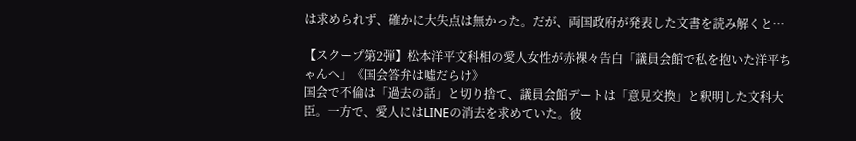は求められず、確かに大失点は無かった。だが、両国政府が発表した文書を読み解くと…

【スクープ第2弾】松本洋平文科相の愛人女性が赤裸々告白「議員会館で私を抱いた洋平ちゃんへ」《国会答弁は噓だらけ》
国会で不倫は「過去の話」と切り捨て、議員会館デートは「意見交換」と釈明した文科大臣。一方で、愛人にはLINEの消去を求めていた。彼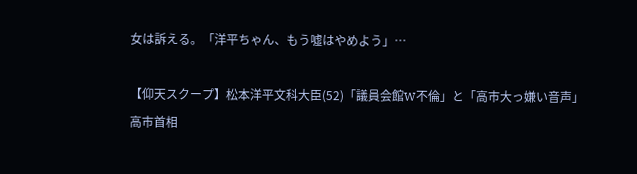女は訴える。「洋平ちゃん、もう噓はやめよう」…

【仰天スクープ】松本洋平文科大臣(52)「議員会館W不倫」と「高市大っ嫌い音声」
高市首相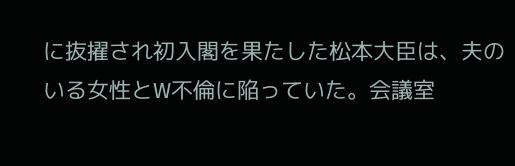に抜擢され初入閣を果たした松本大臣は、夫のいる女性とW不倫に陥っていた。会議室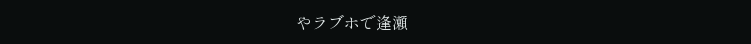やラブホで逢瀬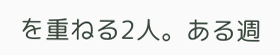を重ねる2人。ある週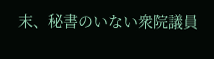末、秘書のいない衆院議員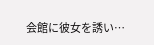会館に彼女を誘い…